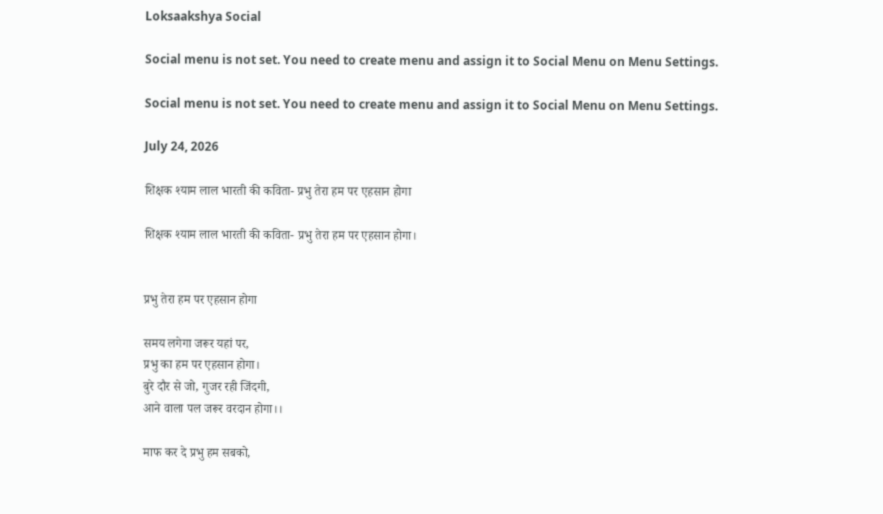Loksaakshya Social

Social menu is not set. You need to create menu and assign it to Social Menu on Menu Settings.

Social menu is not set. You need to create menu and assign it to Social Menu on Menu Settings.

July 24, 2026

शिक्षक श्याम लाल भारती की कविता- प्रभु तेरा हम पर एहसान होगा

शिक्षक श्याम लाल भारती की कविता- प्रभु तेरा हम पर एहसान होगा।


प्रभु तेरा हम पर एहसान होगा

समय लगेगा जरूर यहां पर,
प्रभु का हम पर एहसान होगा।
बुरे दौर से जो, गुजर रही जिंदगी,
आने वाला पल जरूर वरदान होगा।।

माफ कर दे प्रभु हम सबको,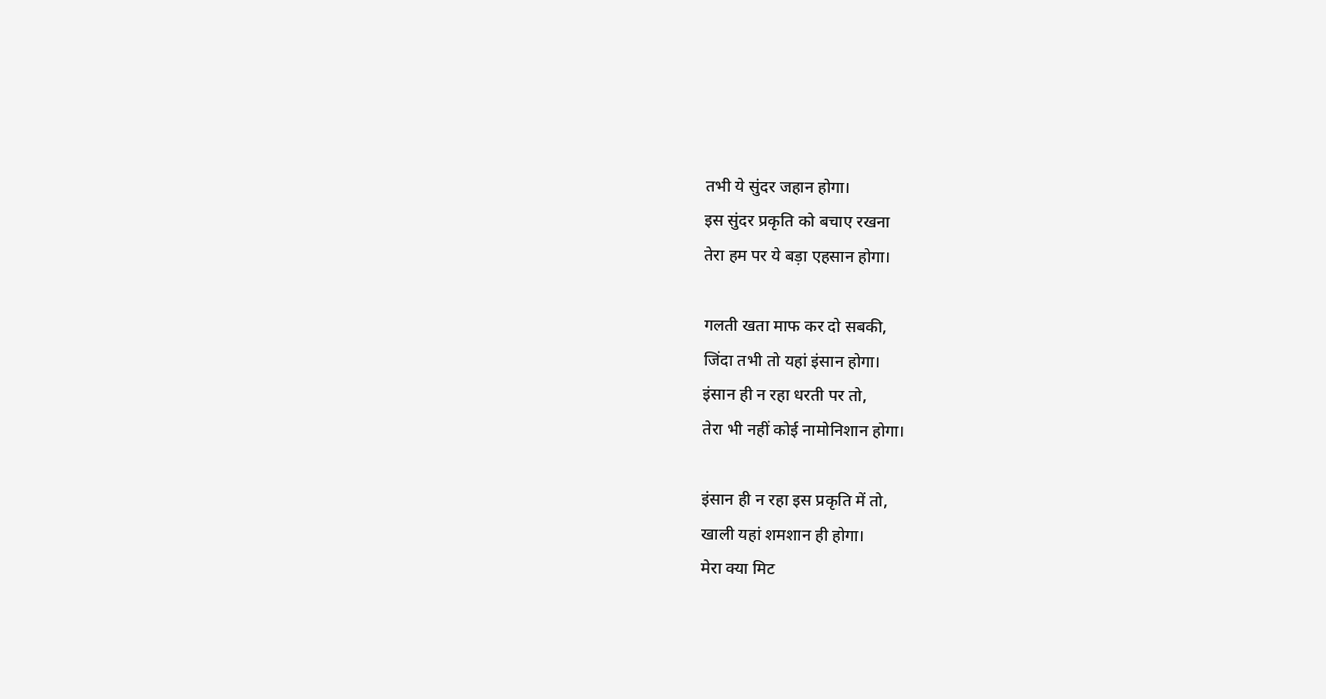तभी ये सुंदर जहान होगा।
इस सुंदर प्रकृति को बचाए रखना
तेरा हम पर ये बड़ा एहसान होगा।

गलती खता माफ कर दो सबकी,
जिंदा तभी तो यहां इंसान होगा।
इंसान ही न रहा धरती पर तो,
तेरा भी नहीं कोई नामोनिशान होगा।

इंसान ही न रहा इस प्रकृति में तो,
खाली यहां शमशान ही होगा।
मेरा क्या मिट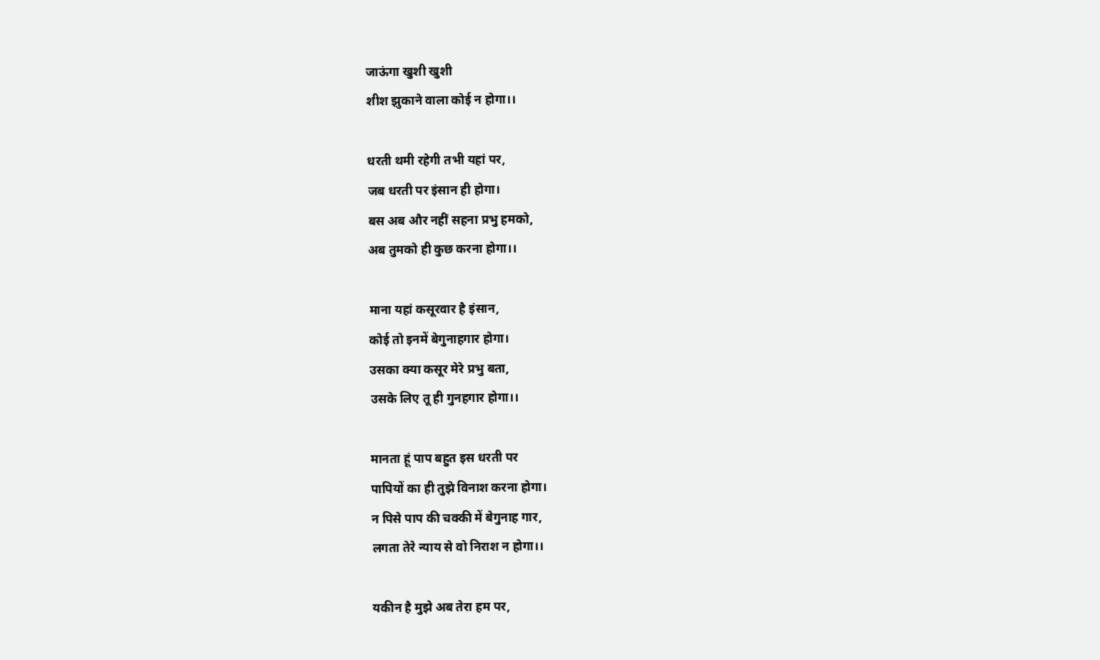जाऊंगा खुशी खुशी
शीश झुकाने वाला कोई न होगा।।

धरती थमी रहेगी तभी यहां पर,
जब धरती पर इंसान ही होगा।
बस अब और नहीं सहना प्रभु हमको,
अब तुमको ही कुछ करना होगा।।

माना यहां कसूरवार है इंसान,
कोई तो इनमें बेगुनाहगार होगा।
उसका क्या कसूर मेरे प्रभु बता,
उसके लिए तू ही गुनहगार होगा।।

मानता हूं पाप बहुत इस धरती पर
पापियों का ही तुझे विनाश करना होगा।
न पिसे पाप की चक्की में बेगुनाह गार,
लगता तेरे न्याय से वो निराश न होगा।।

यकीन है मुझे अब तेरा हम पर,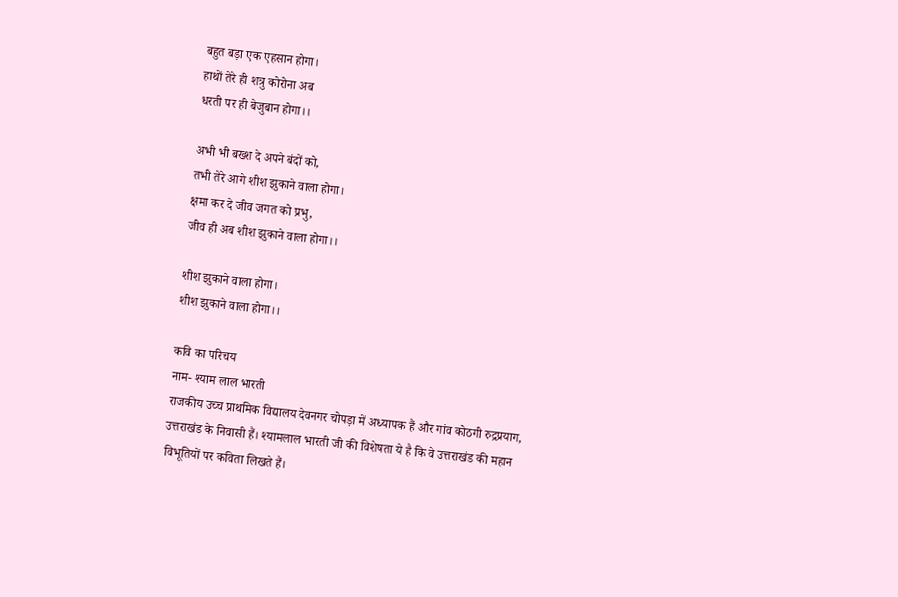बहुत बड़ा एक एहसान होगा।
हाथों तेरे ही शत्रु कोरोना अब
धरती पर ही बेजुबान होगा।।

अभी भी बख्श दे अपने बंदों को,
तभी तेरे आगे शीश झुकाने वाला होगा।
क्षमा कर दे जीव जगत को प्रभु,
जीव ही अब शीश झुकाने वाला होगा।।

शीश झुकाने वाला होगा।
शीश झुकाने वाला होगा।।

कवि का परिचय
नाम- श्याम लाल भारती
राजकीय उच्च प्राथमिक विद्यालय देवनगर चोपड़ा में अध्यापक हैं और गांव कोठगी रुद्रप्रयाग, उत्तराखंड के निवासी हैं। श्यामलाल भारती जी की विशेषता ये है कि वे उत्तराखंड की महान विभूतियों पर कविता लिखते हैं।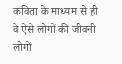कविता के माध्यम से ही वे ऐसे लोगों की जीवनी लोगों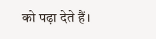को पढ़ा देते हैं।